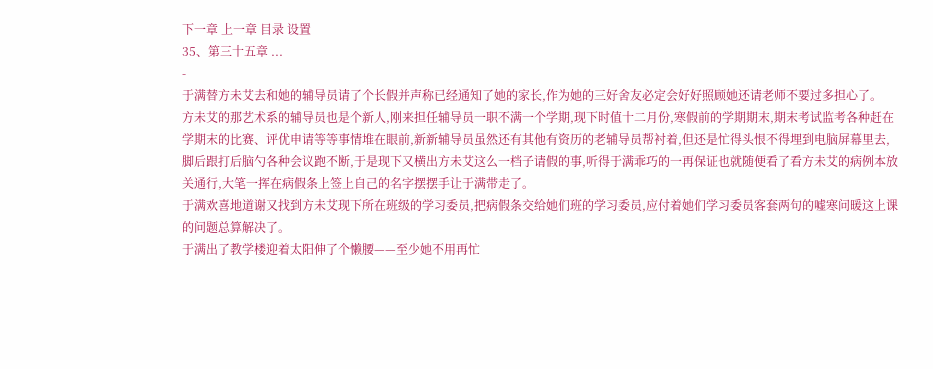下一章 上一章 目录 设置
35、第三十五章 ...
-
于满替方未艾去和她的辅导员请了个长假并声称已经通知了她的家长,作为她的三好舍友必定会好好照顾她还请老师不要过多担心了。
方未艾的那艺术系的辅导员也是个新人,刚来担任辅导员一职不满一个学期,现下时值十二月份,寒假前的学期期末,期末考试监考各种赶在学期末的比赛、评优申请等等事情堆在眼前,新新辅导员虽然还有其他有资历的老辅导员帮衬着,但还是忙得头恨不得埋到电脑屏幕里去,脚后跟打后脑勺各种会议跑不断,于是现下又横出方未艾这么一档子请假的事,听得于满乖巧的一再保证也就随便看了看方未艾的病例本放关通行,大笔一挥在病假条上签上自己的名字摆摆手让于满带走了。
于满欢喜地道谢又找到方未艾现下所在班级的学习委员,把病假条交给她们班的学习委员,应付着她们学习委员客套两句的嘘寒问暖这上课的问题总算解决了。
于满出了教学楼迎着太阳伸了个懒腰——至少她不用再忙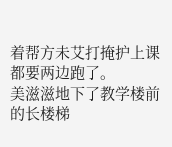着帮方未艾打掩护上课都要两边跑了。
美滋滋地下了教学楼前的长楼梯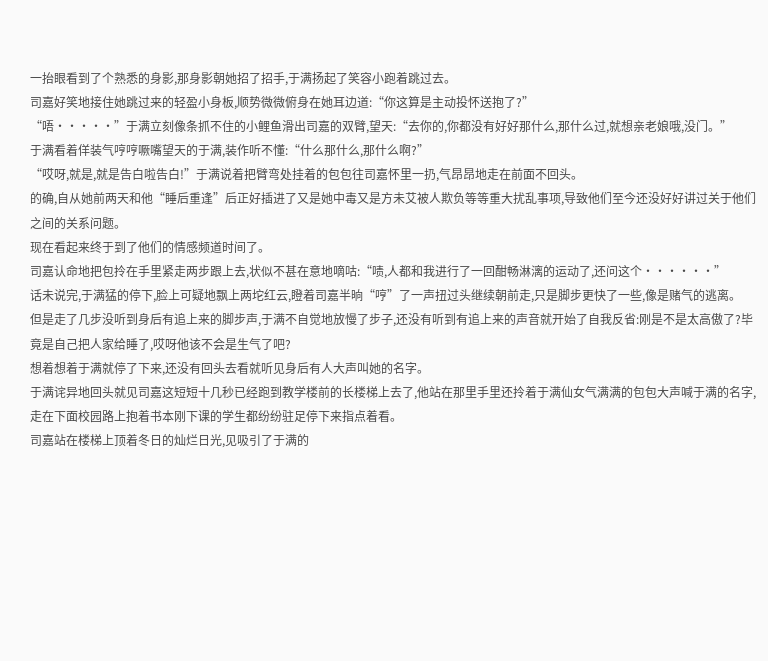一抬眼看到了个熟悉的身影,那身影朝她招了招手,于满扬起了笑容小跑着跳过去。
司嘉好笑地接住她跳过来的轻盈小身板,顺势微微俯身在她耳边道:“你这算是主动投怀送抱了?”
“唔·····”于满立刻像条抓不住的小鲤鱼滑出司嘉的双臂,望天:“去你的,你都没有好好那什么,那什么过,就想亲老娘哦,没门。”
于满看着佯装气哼哼噘嘴望天的于满,装作听不懂:“什么那什么,那什么啊?”
“哎呀,就是,就是告白啦告白!”于满说着把臂弯处挂着的包包往司嘉怀里一扔,气昂昂地走在前面不回头。
的确,自从她前两天和他“睡后重逢”后正好插进了又是她中毒又是方未艾被人欺负等等重大扰乱事项,导致他们至今还没好好讲过关于他们之间的关系问题。
现在看起来终于到了他们的情感频道时间了。
司嘉认命地把包拎在手里紧走两步跟上去,状似不甚在意地嘀咕:“啧,人都和我进行了一回酣畅淋漓的运动了,还问这个······”
话未说完,于满猛的停下,脸上可疑地飘上两坨红云,瞪着司嘉半晌“哼”了一声扭过头继续朝前走,只是脚步更快了一些,像是赌气的逃离。
但是走了几步没听到身后有追上来的脚步声,于满不自觉地放慢了步子,还没有听到有追上来的声音就开始了自我反省:刚是不是太高傲了?毕竟是自己把人家给睡了,哎呀他该不会是生气了吧?
想着想着于满就停了下来,还没有回头去看就听见身后有人大声叫她的名字。
于满诧异地回头就见司嘉这短短十几秒已经跑到教学楼前的长楼梯上去了,他站在那里手里还拎着于满仙女气满满的包包大声喊于满的名字,走在下面校园路上抱着书本刚下课的学生都纷纷驻足停下来指点着看。
司嘉站在楼梯上顶着冬日的灿烂日光,见吸引了于满的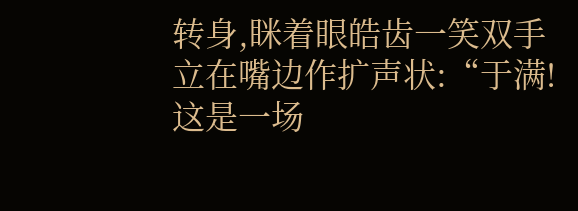转身,眯着眼皓齿一笑双手立在嘴边作扩声状:“于满!这是一场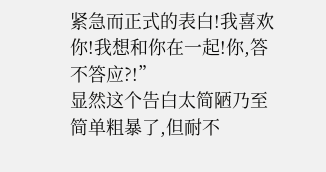紧急而正式的表白!我喜欢你!我想和你在一起!你,答不答应?!”
显然这个告白太简陋乃至简单粗暴了,但耐不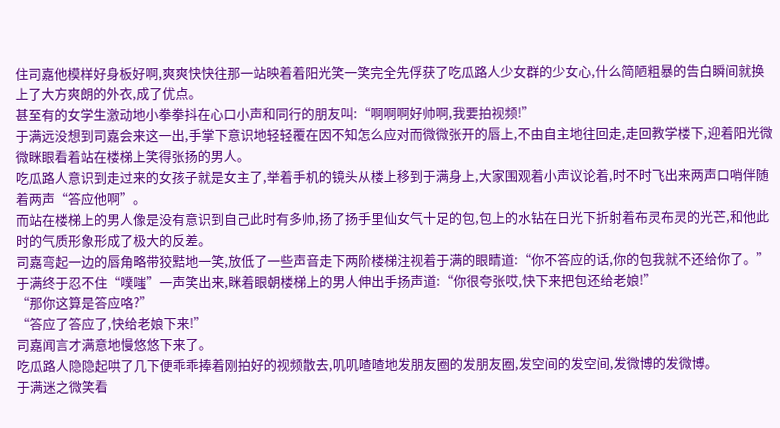住司嘉他模样好身板好啊,爽爽快快往那一站映着着阳光笑一笑完全先俘获了吃瓜路人少女群的少女心,什么简陋粗暴的告白瞬间就换上了大方爽朗的外衣,成了优点。
甚至有的女学生激动地小拳拳抖在心口小声和同行的朋友叫:“啊啊啊好帅啊,我要拍视频!”
于满远没想到司嘉会来这一出,手掌下意识地轻轻覆在因不知怎么应对而微微张开的唇上,不由自主地往回走,走回教学楼下,迎着阳光微微眯眼看着站在楼梯上笑得张扬的男人。
吃瓜路人意识到走过来的女孩子就是女主了,举着手机的镜头从楼上移到于满身上,大家围观着小声议论着,时不时飞出来两声口哨伴随着两声“答应他啊”。
而站在楼梯上的男人像是没有意识到自己此时有多帅,扬了扬手里仙女气十足的包,包上的水钻在日光下折射着布灵布灵的光芒,和他此时的气质形象形成了极大的反差。
司嘉弯起一边的唇角略带狡黠地一笑,放低了一些声音走下两阶楼梯注视着于满的眼睛道:“你不答应的话,你的包我就不还给你了。”
于满终于忍不住“噗嗤”一声笑出来,眯着眼朝楼梯上的男人伸出手扬声道:“你很夸张哎,快下来把包还给老娘!”
“那你这算是答应咯?”
“答应了答应了,快给老娘下来!”
司嘉闻言才满意地慢悠悠下来了。
吃瓜路人隐隐起哄了几下便乖乖捧着刚拍好的视频散去,叽叽喳喳地发朋友圈的发朋友圈,发空间的发空间,发微博的发微博。
于满迷之微笑看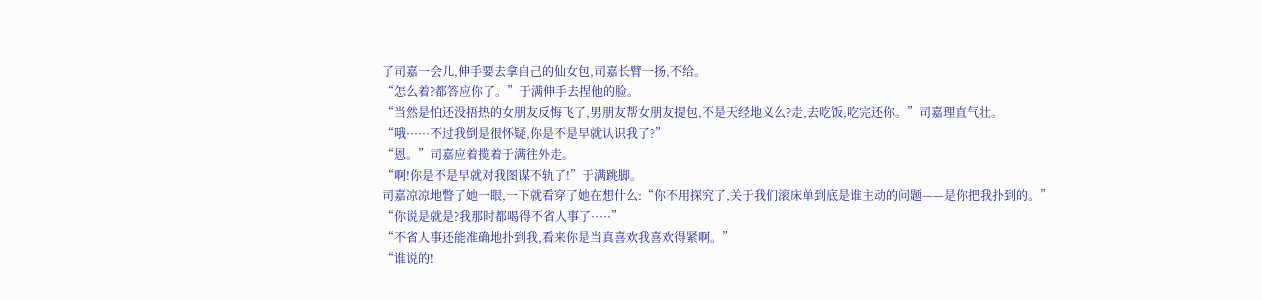了司嘉一会儿,伸手要去拿自己的仙女包,司嘉长臂一扬,不给。
“怎么着?都答应你了。”于满伸手去捏他的脸。
“当然是怕还没捂热的女朋友反悔飞了,男朋友帮女朋友提包,不是天经地义么?走,去吃饭,吃完还你。”司嘉理直气壮。
“哦······不过我倒是很怀疑,你是不是早就认识我了?”
“恩。”司嘉应着揽着于满往外走。
“啊!你是不是早就对我图谋不轨了!”于满跳脚。
司嘉凉凉地瞥了她一眼,一下就看穿了她在想什么:“你不用探究了,关于我们滚床单到底是谁主动的问题——是你把我扑到的。”
“你说是就是?我那时都喝得不省人事了·····”
“不省人事还能准确地扑到我,看来你是当真喜欢我喜欢得紧啊。”
“谁说的!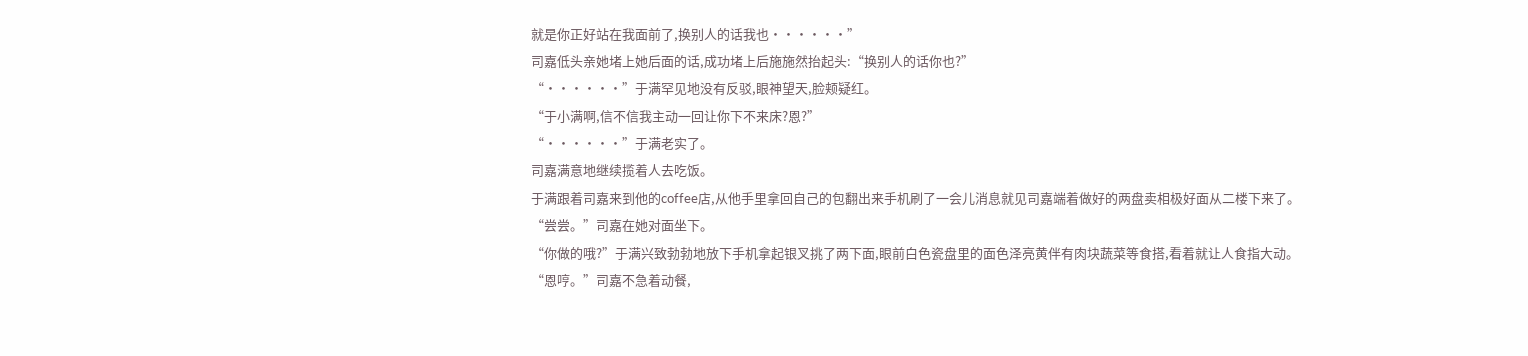就是你正好站在我面前了,换别人的话我也······”
司嘉低头亲她堵上她后面的话,成功堵上后施施然抬起头:“换别人的话你也?”
“······”于满罕见地没有反驳,眼神望天,脸颊疑红。
“于小满啊,信不信我主动一回让你下不来床?恩?”
“······”于满老实了。
司嘉满意地继续揽着人去吃饭。
于满跟着司嘉来到他的coffee店,从他手里拿回自己的包翻出来手机刷了一会儿消息就见司嘉端着做好的两盘卖相极好面从二楼下来了。
“尝尝。”司嘉在她对面坐下。
“你做的哦?”于满兴致勃勃地放下手机拿起银叉挑了两下面,眼前白色瓷盘里的面色泽亮黄伴有肉块蔬菜等食搭,看着就让人食指大动。
“恩哼。”司嘉不急着动餐,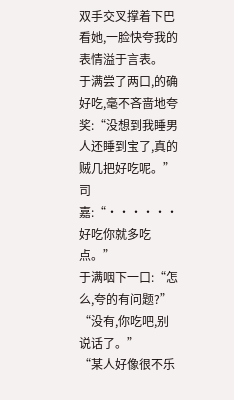双手交叉撑着下巴看她,一脸快夸我的表情溢于言表。
于满尝了两口,的确好吃,毫不吝啬地夸奖:“没想到我睡男人还睡到宝了,真的贼几把好吃呢。”
司嘉:“······好吃你就多吃点。”
于满咽下一口:“怎么,夸的有问题?”
“没有,你吃吧,别说话了。”
“某人好像很不乐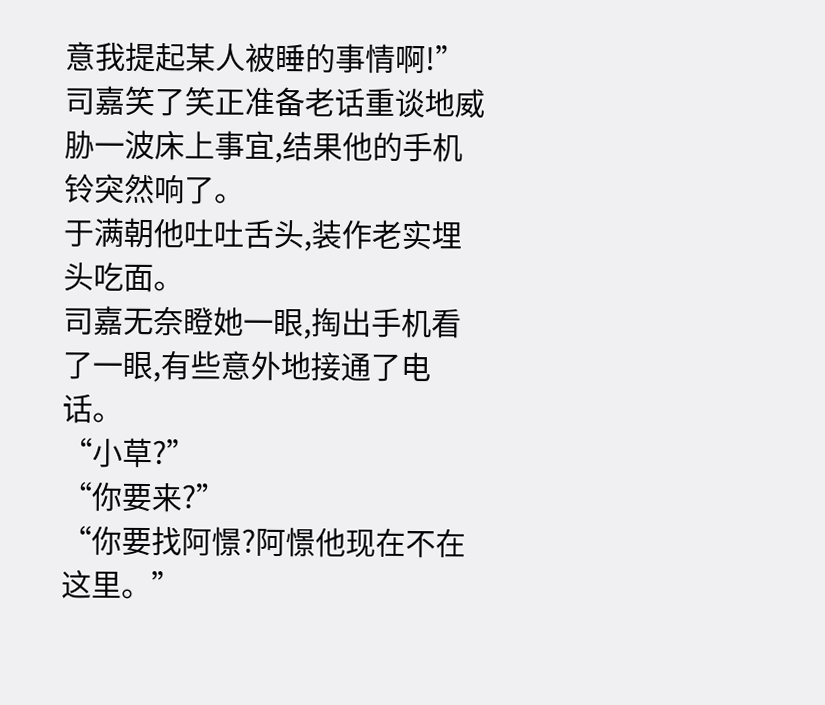意我提起某人被睡的事情啊!”
司嘉笑了笑正准备老话重谈地威胁一波床上事宜,结果他的手机铃突然响了。
于满朝他吐吐舌头,装作老实埋头吃面。
司嘉无奈瞪她一眼,掏出手机看了一眼,有些意外地接通了电话。
“小草?”
“你要来?”
“你要找阿憬?阿憬他现在不在这里。”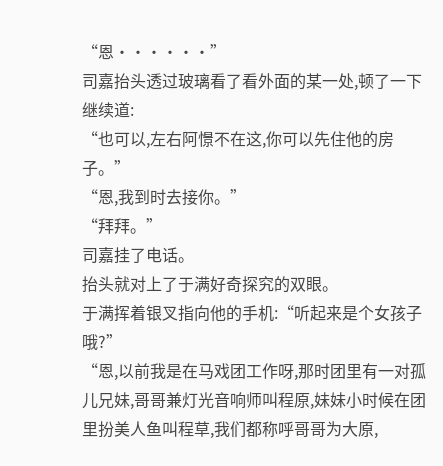“恩······”
司嘉抬头透过玻璃看了看外面的某一处,顿了一下继续道:
“也可以,左右阿憬不在这,你可以先住他的房子。”
“恩,我到时去接你。”
“拜拜。”
司嘉挂了电话。
抬头就对上了于满好奇探究的双眼。
于满挥着银叉指向他的手机:“听起来是个女孩子哦?”
“恩,以前我是在马戏团工作呀,那时团里有一对孤儿兄妹,哥哥兼灯光音响师叫程原,妹妹小时候在团里扮美人鱼叫程草,我们都称呼哥哥为大原,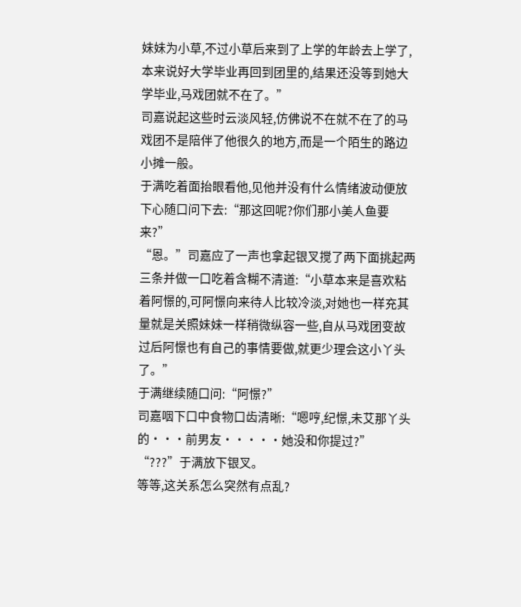妹妹为小草,不过小草后来到了上学的年龄去上学了,本来说好大学毕业再回到团里的,结果还没等到她大学毕业,马戏团就不在了。”
司嘉说起这些时云淡风轻,仿佛说不在就不在了的马戏团不是陪伴了他很久的地方,而是一个陌生的路边小摊一般。
于满吃着面抬眼看他,见他并没有什么情绪波动便放下心随口问下去:“那这回呢?你们那小美人鱼要来?”
“恩。”司嘉应了一声也拿起银叉搅了两下面挑起两三条并做一口吃着含糊不清道:“小草本来是喜欢粘着阿憬的,可阿憬向来待人比较冷淡,对她也一样充其量就是关照妹妹一样稍微纵容一些,自从马戏团变故过后阿憬也有自己的事情要做,就更少理会这小丫头了。”
于满继续随口问:“阿憬?”
司嘉咽下口中食物口齿清晰:“嗯哼,纪憬,未艾那丫头的···前男友·····她没和你提过?”
“???”于满放下银叉。
等等,这关系怎么突然有点乱?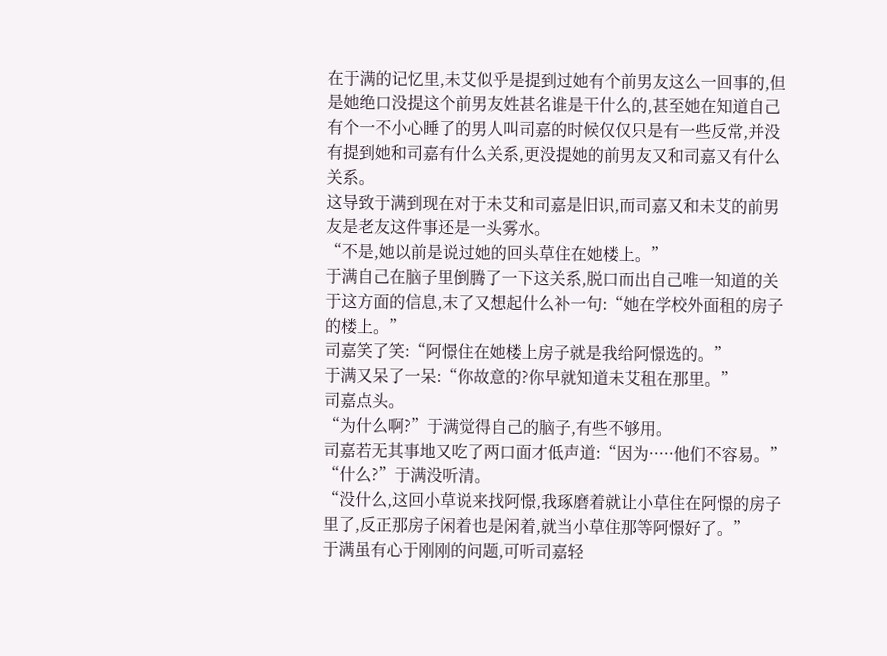在于满的记忆里,未艾似乎是提到过她有个前男友这么一回事的,但是她绝口没提这个前男友姓甚名谁是干什么的,甚至她在知道自己有个一不小心睡了的男人叫司嘉的时候仅仅只是有一些反常,并没有提到她和司嘉有什么关系,更没提她的前男友又和司嘉又有什么关系。
这导致于满到现在对于未艾和司嘉是旧识,而司嘉又和未艾的前男友是老友这件事还是一头雾水。
“不是,她以前是说过她的回头草住在她楼上。”
于满自己在脑子里倒腾了一下这关系,脱口而出自己唯一知道的关于这方面的信息,末了又想起什么补一句:“她在学校外面租的房子的楼上。”
司嘉笑了笑:“阿憬住在她楼上房子就是我给阿憬选的。”
于满又呆了一呆:“你故意的?你早就知道未艾租在那里。”
司嘉点头。
“为什么啊?”于满觉得自己的脑子,有些不够用。
司嘉若无其事地又吃了两口面才低声道:“因为·····他们不容易。”
“什么?”于满没听清。
“没什么,这回小草说来找阿憬,我琢磨着就让小草住在阿憬的房子里了,反正那房子闲着也是闲着,就当小草住那等阿憬好了。”
于满虽有心于刚刚的问题,可听司嘉轻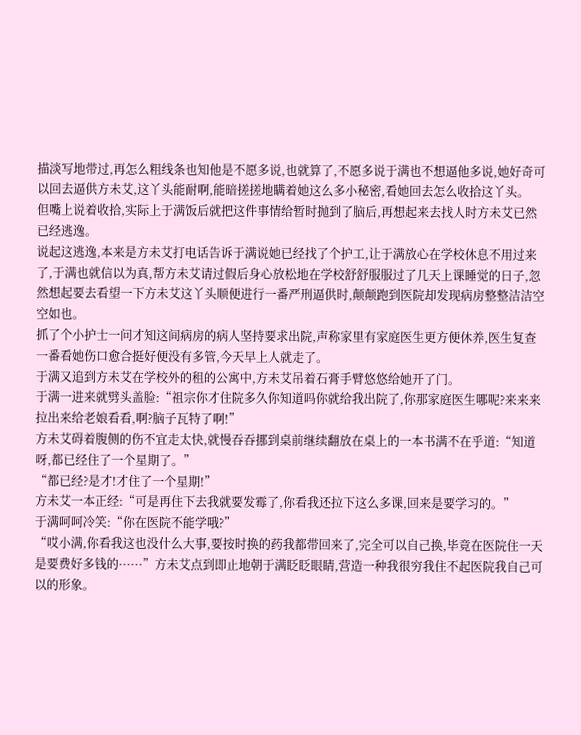描淡写地带过,再怎么粗线条也知他是不愿多说,也就算了,不愿多说于满也不想逼他多说,她好奇可以回去逼供方未艾,这丫头能耐啊,能暗搓搓地瞒着她这么多小秘密,看她回去怎么收拾这丫头。
但嘴上说着收拾,实际上于满饭后就把这件事情给暂时抛到了脑后,再想起来去找人时方未艾已然已经逃逸。
说起这逃逸,本来是方未艾打电话告诉于满说她已经找了个护工,让于满放心在学校休息不用过来了,于满也就信以为真,帮方未艾请过假后身心放松地在学校舒舒服服过了几天上课睡觉的日子,忽然想起要去看望一下方未艾这丫头顺便进行一番严刑逼供时,颠颠跑到医院却发现病房整整洁洁空空如也。
抓了个小护士一问才知这间病房的病人坚持要求出院,声称家里有家庭医生更方便休养,医生复查一番看她伤口愈合挺好便没有多管,今天早上人就走了。
于满又追到方未艾在学校外的租的公寓中,方未艾吊着石膏手臂悠悠给她开了门。
于满一进来就劈头盖脸:“祖宗你才住院多久你知道吗你就给我出院了,你那家庭医生哪呢?来来来拉出来给老娘看看,啊?脑子瓦特了啊!”
方未艾碍着腹侧的伤不宜走太快,就慢吞吞挪到桌前继续翻放在桌上的一本书满不在乎道:“知道呀,都已经住了一个星期了。”
“都已经?是才!才住了一个星期!”
方未艾一本正经:“可是再住下去我就要发霉了,你看我还拉下这么多课,回来是要学习的。”
于满呵呵冷笑:“你在医院不能学哦?”
“哎小满,你看我这也没什么大事,要按时换的药我都带回来了,完全可以自己换,毕竟在医院住一天是要费好多钱的······”方未艾点到即止地朝于满眨眨眼睛,营造一种我很穷我住不起医院我自己可以的形象。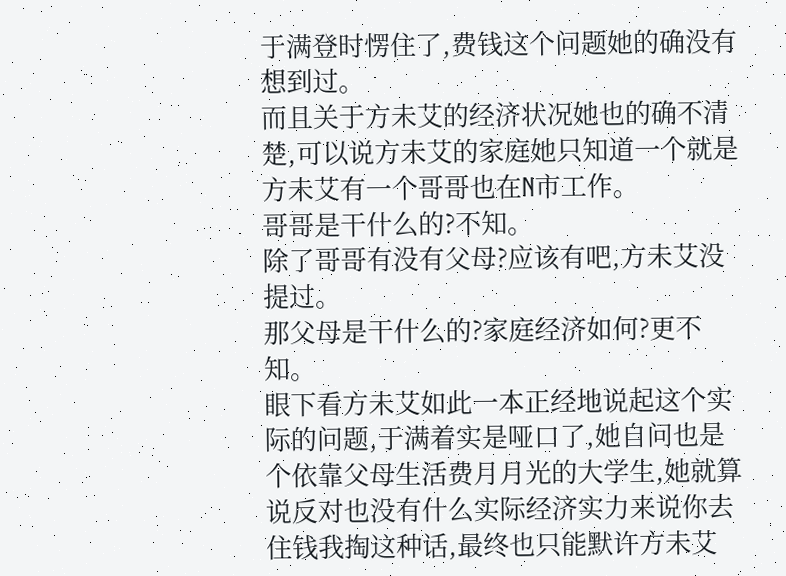于满登时愣住了,费钱这个问题她的确没有想到过。
而且关于方未艾的经济状况她也的确不清楚,可以说方未艾的家庭她只知道一个就是方未艾有一个哥哥也在N市工作。
哥哥是干什么的?不知。
除了哥哥有没有父母?应该有吧,方未艾没提过。
那父母是干什么的?家庭经济如何?更不知。
眼下看方未艾如此一本正经地说起这个实际的问题,于满着实是哑口了,她自问也是个依靠父母生活费月月光的大学生,她就算说反对也没有什么实际经济实力来说你去住钱我掏这种话,最终也只能默许方未艾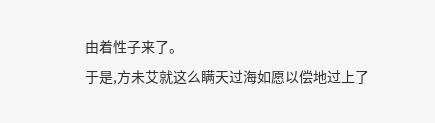由着性子来了。
于是,方未艾就这么瞒天过海如愿以偿地过上了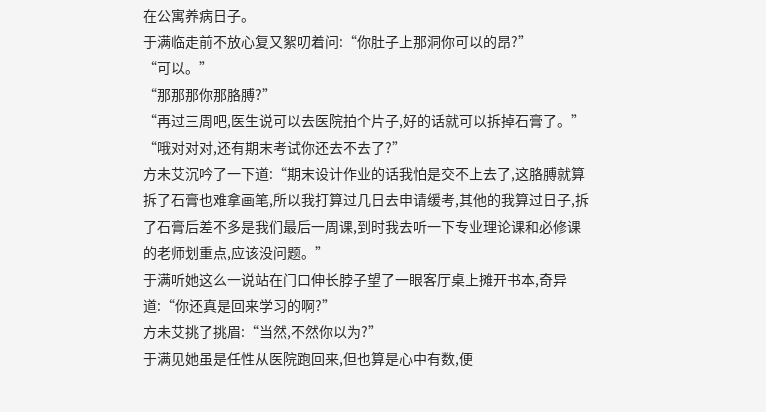在公寓养病日子。
于满临走前不放心复又絮叨着问:“你肚子上那洞你可以的昂?”
“可以。”
“那那那你那胳膊?”
“再过三周吧,医生说可以去医院拍个片子,好的话就可以拆掉石膏了。”
“哦对对对,还有期末考试你还去不去了?”
方未艾沉吟了一下道:“期末设计作业的话我怕是交不上去了,这胳膊就算拆了石膏也难拿画笔,所以我打算过几日去申请缓考,其他的我算过日子,拆了石膏后差不多是我们最后一周课,到时我去听一下专业理论课和必修课的老师划重点,应该没问题。”
于满听她这么一说站在门口伸长脖子望了一眼客厅桌上摊开书本,奇异道:“你还真是回来学习的啊?”
方未艾挑了挑眉:“当然,不然你以为?”
于满见她虽是任性从医院跑回来,但也算是心中有数,便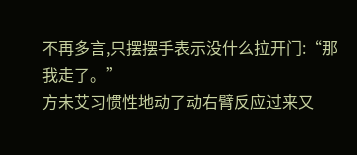不再多言,只摆摆手表示没什么拉开门:“那我走了。”
方未艾习惯性地动了动右臂反应过来又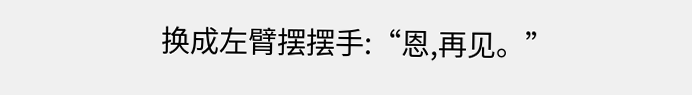换成左臂摆摆手:“恩,再见。”